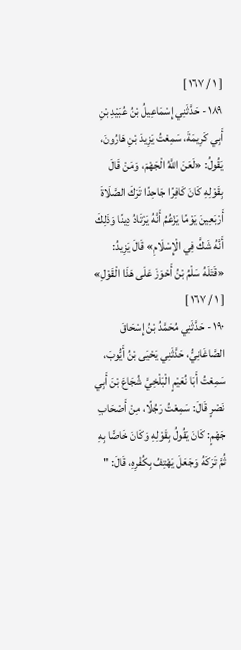[ ١ / ١٦٧ ]
١٨٩ - حَدَّثَنِي إِسْمَاعِيلُ بْنُ عُبَيْدِ بْنِ أَبِي كَرِيمَةَ، سَمِعْتُ يَزِيدَ بْنِ هَارُونَ، يَقُولُ: «لَعَنَ اللَّهُ الْجَهْمَ، وَمَنْ قَالَ بِقَوْلِهِ كَانَ كَافِرًا جَاحِدًا تَرَكَ الصَّلَاةَ أَرْبَعِينَ يَوْمًا يَزْعُمُ أَنَّهُ يَرْتَادُ دِينًا وَذَلِكَ أَنَّهُ شَكَّ فِي الْإِسْلَامِ» قَالَ يَزِيدُ: «قَتَلَهُ سَلْمُ بْنُ أَحْوَزَ عَلَى هَذَا الْقَوْلِ»
[ ١ / ١٦٧ ]
١٩٠ - حَدَّثَنِي مُحَمَّدُ بْنُ إِسْحَاقَ الصَّاغَانِيُّ، حَدَّثَنِي يَحْيَى بْنُ أَيُّوبَ، سَمِعْتُ أَبَا نُعَيْمٍ الْبَلْخِيَّ شُجَاعَ بْنَ أَبِي نَصْرٍ قَالَ: سَمِعْتُ رَجُلًا، مِنْ أَصْحَابِ جَهْمٍ: كَانَ يَقُولُ بِقَوْلِهِ وَكَانَ خَاصًّا بِهِ ثُمَّ تَرَكَهُ وَجَعَلَ يَهْتِفُ بِكُفْرِهِ، قَالَ: "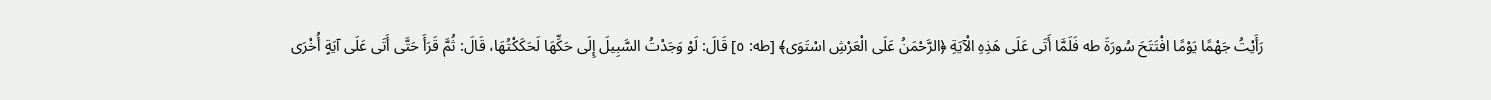رَأَيْتُ جَهْمًا يَوْمًا افْتَتَحَ سُورَةَ طه فَلَمَّا أَتَى عَلَى هَذِهِ الْآيَةِ ﴿الرَّحْمَنُ عَلَى الْعَرْشِ اسْتَوَى﴾ [طه: ٥] قَالَ: لَوْ وَجَدْتُ السَّبِيلَ إِلَى حَكِّهَا لَحَكَكْتُهَا، قَالَ: ثُمَّ قَرَأَ حَتَّى أَتَى عَلَى آيَةٍ أُخْرَى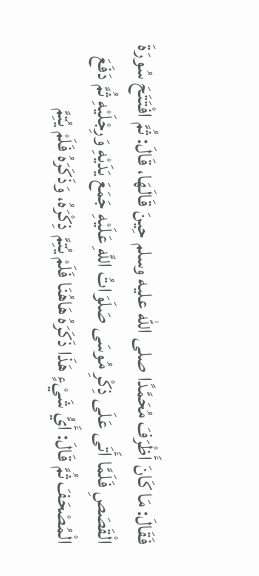فَقَالَ: مَا كَانَ أَظْرَفَ مُحَمَّدًا صلى الله عليه وسلم حِينَ قَالَهَا، قَالَ: ثُمَّ افْتَتَحَ سُورَةَ الْقَصَصِ فَلَمَّا أَتَى عَلَى ذِكْرِ مُوسَى صَلَوَاتُ اللَّهِ عَلَيْهِ جَمَعَ يَدَيْهِ وَرِجْلَيْهِ ثُمَّ دَفَعَ الْمُصْحَفَ ثُمَّ قَالَ: أَيُّ شَيْءٍ هَذَا ذَكَرَهُ هَاهُنَا فَلَمْ يُتِمَّ ذِكْرَهُ، وَذَكَرَهُ فَلَمْ يُتِمَّ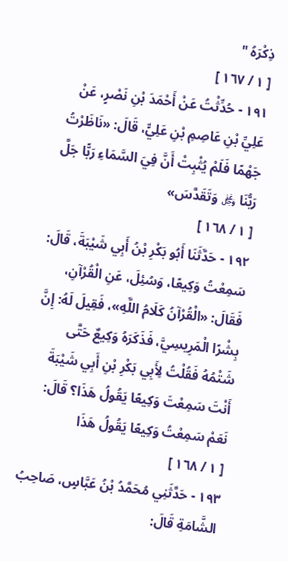ذِكْرَهُ "
[ ١ / ١٦٧ ]
١٩١ - حُدِّثْتُ عَنْ أَحْمَدَ بْنِ نَصْرٍ، عَنْ عَلِيِّ بْنِ عَاصِمِ بْنِ عَلِيٍّ، قَالَ: «نَاظَرْتُ جَهْمًا فَلَمْ يُثْبِتْ أَنَّ فِيَ السَّمَاءِ رَبًّا جَلَّ رَبُّنَا ﷿ وَتَقَدَّسَ»
[ ١ / ١٦٨ ]
١٩٢ - حَدَّثَنَا أَبُو بَكْرِ بْنُ أَبِي شَيْبَةَ، قَالَ: سَمِعْتُ وَكِيعًا، وَسُئِلَ، عَنِ الْقُرْآنِ، فَقَالَ: «الْقُرْآنُ كَلَامُ اللَّهِ»، فَقِيلَ لَهُ: إِنَّ بِشْرًا الْمَرِيسِيَّ، فَذَكَرَهُ وَكِيعٌ حَتَّى شَتْمُهُ فَقُلْتُ لِأَبِي بَكْرِ بْنِ أَبِي شَيْبَةَ أَنْتَ سَمِعْتَ وَكِيعًا يَقُولُ هَذَا؟ قَالَ: نَعَمْ سَمِعْتُ وَكِيعًا يَقُولُ هَذَا
[ ١ / ١٦٨ ]
١٩٣ - حَدَّثَنِي مُحَمَّدُ بْنُ عَبَّاسٍ، صَاحِبُ الشَّامَةِ قَالَ: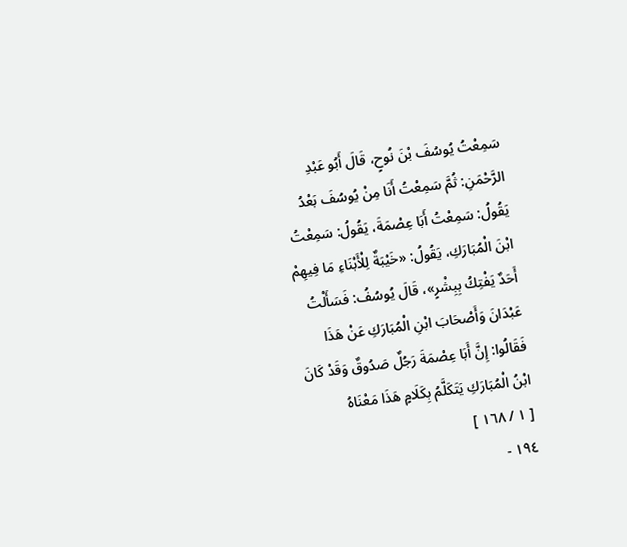سَمِعْتُ يُوسُفَ بْنَ نُوحٍ، قَالَ أَبُو عَبْدِ الرَّحْمَنِ: ثُمَّ سَمِعْتُ أَنَا مِنْ يُوسُفَ بَعْدُ يَقُولُ: سَمِعْتُ أَبَا عِصْمَةَ، يَقُولُ: سَمِعْتُ ابْنَ الْمُبَارَكِ، يَقُولُ: «خَيْبَةٌ لِلْأَبْنَاءِ مَا فِيهِمْ أَحَدٌ يَفْتِكُ بِبِشْرٍ»، قَالَ يُوسُفُ: فَسَأَلْتُ عَبْدَانَ وَأَصْحَابَ ابْنِ الْمُبَارَكِ عَنْ هَذَا فَقَالُوا: إِنَّ أَبَا عِصْمَةَ رَجُلٌ صَدُوقٌ وَقَدْ كَانَ ابْنُ الْمُبَارَكِ يَتَكَلَّمُ بِكَلَامٍ هَذَا مَعْنَاهُ
[ ١ / ١٦٨ ]
١٩٤ -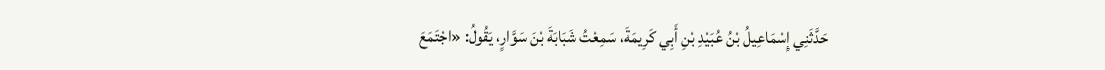حَدَّثَنِي إِسْمَاعِيلُ بْنُ عُبَيْدِ بْنِ أَبِي كَرِيمَةَ، سَمِعْتُ شَبَابَةَ بْنَ سَوَّارٍ، يَقُولُ: «اجْتَمَعَ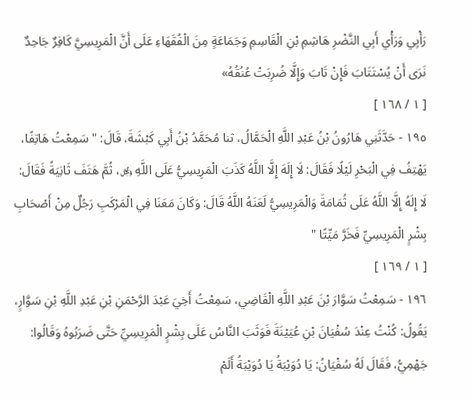رَأْيِي وَرَأْي أَبِي النَّضْرِ هَاشِمِ بْنِ الْقَاسِمِ وَجَمَاعَةٍ مِنَ الْفُقَهَاءِ عَلَى أَنَّ الْمَرِيسِيَّ كَافِرٌ جَاحِدٌ نَرَى أَنْ يُسْتَتَابَ فَإِنْ تَابَ وَإِلَّا ضُرِبَتْ عُنُقُهُ»
[ ١ / ١٦٨ ]
١٩٥ - حَدَّثَنِي هَارُونُ بْنُ عَبْدِ اللَّهِ الْحَمَّالُ، ثنا مُحَمَّدُ بْنُ أَبِي كَبْشَةَ، قَالَ: " سَمِعْتُ هَاتِفًا، يَهْتِفُ فِي الْبَحْرِ لَيْلًا فَقَالَ: لَا إِلَهَ إِلَّا اللَّهُ كَذَبَ الْمَرِيسِيُّ عَلَى اللَّهِ ﷿، ثُمَّ هَتَفَ ثَانِيَةً فَقَالَ: لَا إِلَهُ إِلَّا اللَّهُ عَلَى ثُمَامَةَ وَالْمَرِيسِيُّ لَعَنَهُ اللَّهُ قَالَ: وَكَانَ مَعَنَا فِي الْمَرْكَبِ رَجُلٌ مِنْ أَصْحَابِ بِشْرٍ الْمَرِيسِيِّ فَخَرَّ مَيِّتًا "
[ ١ / ١٦٩ ]
١٩٦ - سَمِعْتُ سَوَّارَ بْنَ عَبْدِ اللَّهِ الْقَاضِي، سَمِعْتُ أَخِيَ عَبْدَ الرَّحْمَنِ بْنِ عَبْدِ اللَّهِ بْنِ سَوَّارٍ، يَقُولُ: كُنْتُ عِنْدَ سُفْيَانَ بْنِ عُيَيْنَةَ فَوَثَبَ النَّاسُ عَلَى بِشْرٍ الْمَرِيسِيِّ حَتَّى ضَرَبُوهُ وَقَالُوا: جَهْمِيُّ، فَقَالَ لَهُ سُفْيَانُ: يَا دُوَيْبَةُ يَا دُوَيْبَةُ أَلَمْ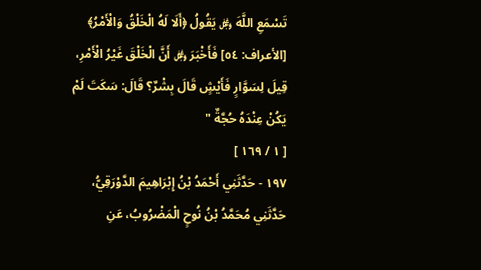تَسْمَعِ اللَّهَ ﷿ يَقُولُ ﴿أَلَا لَهُ الْخَلْقُ وَالْأَمْرُ﴾ [الأعراف: ٥٤] فَأَخْبَرَ ﷿ أَنَّ الْخَلْقَ غَيْرُ الْأَمْرِ، قِيلَ لِسَوَّارٍ فَأَيْشٍ قَالَ بِشْرٌ؟ قَالَ: سَكَتَ لَمْ يَكُنْ عِنْدَهُ حُجَّةٌ "
[ ١ / ١٦٩ ]
١٩٧ - حَدَّثَنِي أَحْمَدُ بْنُ إِبْرَاهِيمَ الدَّوْرَقِيُّ، حَدَّثَنِي مُحَمَّدُ بْنُ نُوحٍ الْمَضْرُوبُ، عَنِ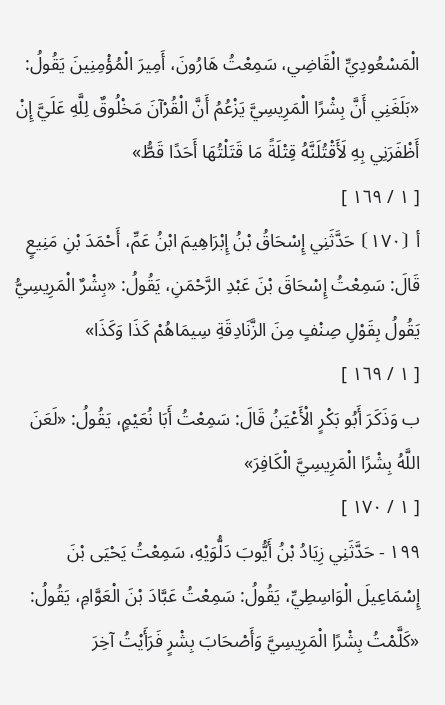الْمَسْعُودِيِّ الْقَاضِي، سَمِعْتُ هَارُونَ، أَمِيرَ الْمُؤْمِنِينَ يَقُولُ: «بَلَغَنِي أَنَّ بِشْرًا الْمَرِيسِيَّ يَزْعُمُ أَنَّ الْقُرْآنَ مَخْلُوقٌ لِلَّهِ عَلَيَّ إِنْ أَظْفَرَنِي بِهِ لَأَقْتُلَنَّهُ قِتْلَةً مَا قَتَلْتُهَا أَحَدًا قَطُّ»
[ ١ / ١٦٩ ]
أ ⦗١٧٠⦘ حَدَّثَنِي إِسْحَاقُ بْنُ إِبْرَاهِيمَ ابْنُ عَمِّ، أَحْمَدَ بْنِ مَنِيعٍ قَالَ: سَمِعْتُ إِسْحَاقَ بْنَ عَبْدِ الرَّحْمَنِ، يَقُولُ: «بِشْرٌ الْمَرِيسِيُّ يَقُولُ بِقَوْلِ صِنْفٍ مِنَ الزَّنَادِقَةِ سِيمَاهُمْ كَذَا وَكَذَا»
[ ١ / ١٦٩ ]
ب وَذَكَرَ أَبُو بَكْرٍ الْأَعْيَنُ قَالَ: سَمِعْتُ أَبَا نُعَيْمٍ، يَقُولُ: «لَعَنَ اللَّهُ بِشْرًا الْمَرِيسِيَّ الْكَافِرَ»
[ ١ / ١٧٠ ]
١٩٩ - حَدَّثَنِي زِيَادُ بْنُ أَيُّوبَ دَلُّوَيْهِ، سَمِعْتُ يَحْيَى بْنَ إِسْمَاعِيلَ الْوَاسِطِيِّ، يَقُولُ: سَمِعْتُ عَبَّادَ بْنَ الْعَوَّامِ، يَقُولُ: «كَلَّمْتُ بِشْرًا الْمَرِيسِيَّ وَأَصْحَابَ بِشْرٍ فَرَأَيْتُ آخِرَ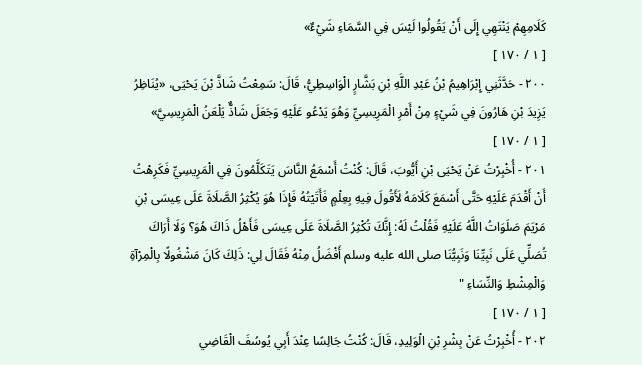كَلَامِهِمْ يَنْتَهِي إِلَى أَنْ يَقُولُوا لَيْسَ فِي السَّمَاءِ شَيْءٌ»
[ ١ / ١٧٠ ]
٢٠٠ - حَدَّثَنِي إِبْرَاهِيمُ بْنُ عَبْدِ اللَّهِ بْنِ بَشَّارٍ الْوَاسِطِيُّ، قَالَ: سَمِعْتُ شَاذَّ بْنَ يَحْيَى، «يُنَاظِرُ يَزِيدَ بْنِ هَارُونَ فِي شَيْءٍ مِنْ أَمْرِ الْمَرِيسِيِّ وَهُوَ يَدْعُو عَلَيْهِ وَجَعَلَ شَاذٌّ يَلْعَنُ الْمَرِيسِيَّ»
[ ١ / ١٧٠ ]
٢٠١ - أُخْبِرْتُ عَنْ يَحْيَى بْنِ أَيُّوبَ، قَالَ: كُنْتُ أَسْمَعُ النَّاسَ يَتَكَلَّمُونَ فِي الْمَرِيسِيِّ فَكَرِهْتُ أَنْ أَقْدَمَ عَلَيْهِ حَتَّى أَسْمَعَ كَلَامَهُ لَأَقُولَ فِيهِ بِعِلْمٍ فَأَتَيْتُهُ فَإِذَا هُوَ يُكْثِرُ الصَّلَاةَ عَلَى عِيسَى بْنِ مَرْيَمَ صَلَوَاتُ اللَّهُ عَلَيْهِ فَقُلْتُ لَهُ: إِنَّكَ تُكْثِرُ الصَّلَاةَ عَلَى عِيسَى فَأَهْلُ ذَاكَ هُوَ؟ وَلَا أَرَاكَ تُصَلِّي عَلَى نَبِيِّنَا وَنَبِيُّنَا صلى الله عليه وسلم أَفْضَلُ مِنْهُ فَقَالَ لِي: ذَلِكَ كَانَ مَشْغُولًا بِالْمِرْآةِ وَالْمِشْطِ وَالنِّسَاءِ "
[ ١ / ١٧٠ ]
٢٠٢ - أُخْبِرْتُ عَنْ بِشْرِ بْنِ الْوَلِيدِ، قَالَ: كُنْتُ جَالِسًا عِنْدَ أَبِي يُوسُفَ الْقَاضِي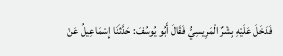فَدَخَلَ عَلَيْهِ بِشْرٌ الْمَرِيسِيُّ فَقَالَ أَبُو يُوسُفَ: حَدَّثَنَا إِسْمَاعِيلُ عَنْ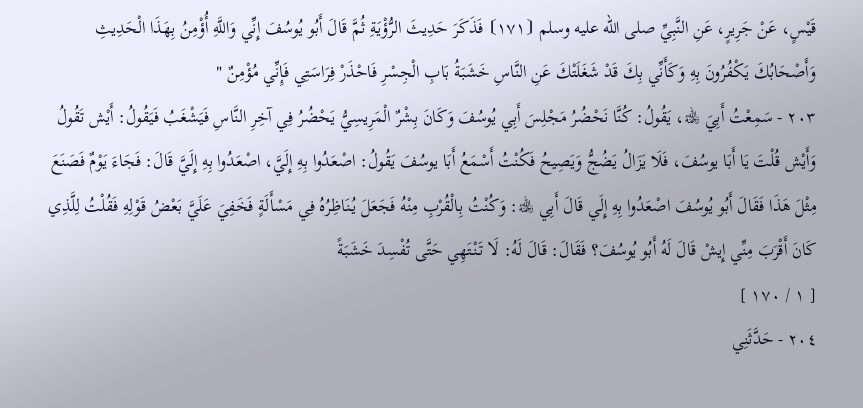قَيْسٍ، عَنْ جَرِيرٍ، عَنِ النَّبِيِّ صلى الله عليه وسلم ⦗١٧١⦘ فَذَكَرَ حَدِيثَ الرُّؤْيَةِ ثُمَّ قَالَ أَبُو يُوسُفَ إِنِّي وَاللَّهِ أُؤْمِنُ بِهَذَا الْحَدِيثِ وَأَصْحَابُكَ يَكْفُرُونَ بِهِ وَكَأَنِّي بِكَ قَدْ شَغَلَتْكَ عَنِ النَّاسِ خَشَبَةُ بَابِ الْجِسْرِ فَاحْذَرْ فِرَاسَتِي فَإِنِّي مُؤْمِنٌ "
٢٠٣ - سَمِعْتُ أَبِيَ ﵀، يَقُولُ: كُنَّا نَحْضُرُ مَجْلِسَ أَبِي يُوسُفَ وَكَانَ بِشْرٌ الْمَرِيسِيُّ يَحْضُرُ فِي آخِرِ النَّاسِ فَيَشْغَبُ فَيَقُولُ: أَيْش تَقُولُ وَأَيْش قُلْتَ يَا أَبَا يوسُفَ، فَلَا يَزَالُ يَضُجُّ وَيَصِيحُ فَكُنْتُ أَسْمَعُ أَبَا يوسُفَ يَقُولُ: اصْعَدُوا بِهِ إِلَيَّ، اصْعَدُوا بِهِ إِلَيَّ قَالَ: فَجَاءَ يَوْمٌ فَصَنَعَ مِثْلَ هَذَا فَقَالَ أَبُو يُوسُفَ اصْعَدُوا بِهِ إِلَي قَالَ أَبِي ﵀: وَكُنْتُ بِالْقُرْبِ مِنْهُ فَجَعَلَ يُنَاظِرُهُ فِي مَسْأَلَةٍ فَخَفِيَ عَلَيَّ بَعْضُ قَوْلِهِ فَقُلْتُ لِلَّذِي كَانَ أَقْرَبَ مِنِّي إِيشْ قَالَ لَهُ أَبُو يُوسُفَ؟ فَقَالَ: قَالَ لَهُ: لَا تَنْتَهِي حَتَّى تُفْسِدَ خَشَبَةً
[ ١ / ١٧٠ ]
٢٠٤ - حَدَّثَنِي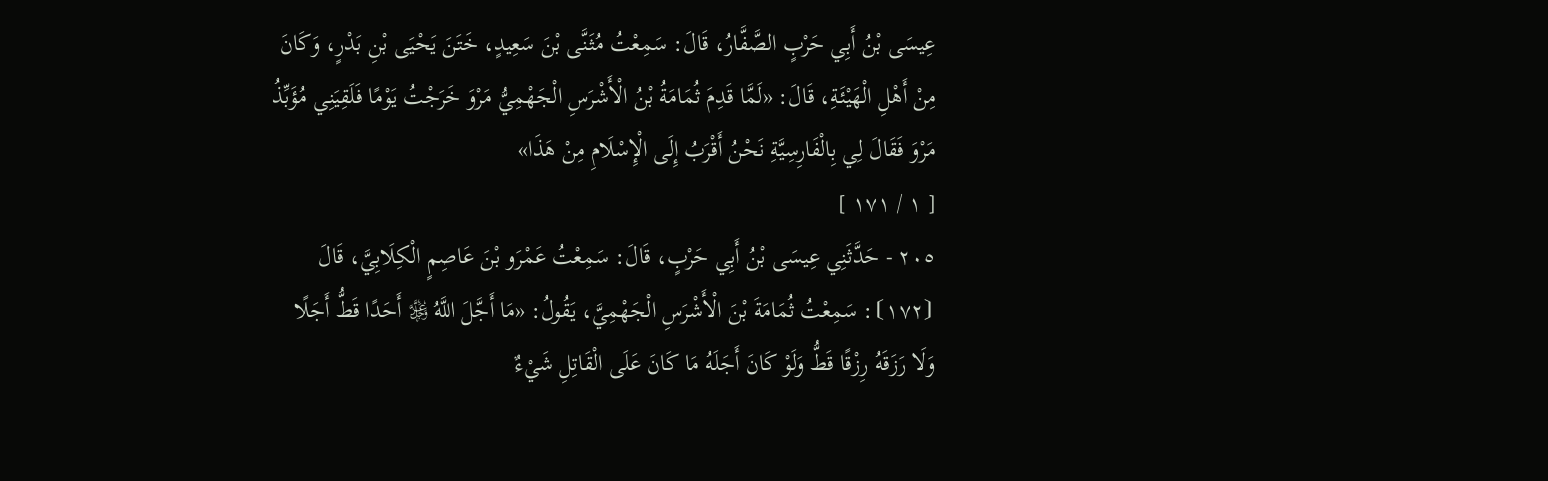عِيسَى بْنُ أَبِي حَرْبٍ الصَّفَّارُ، قَالَ: سَمِعْتُ مُثَنَّى بْنَ سَعِيدٍ، خَتَنَ يَحْيَى بْنِ بَدْرٍ، وَكَانَ مِنْ أَهْلِ الْهَيْئَةِ، قَالَ: «لَمَّا قَدِمَ ثُمَامَةُ بْنُ الْأَشْرَسِ الْجَهْمِيُّ مَرْوَ خَرَجْتُ يَوْمًا فَلَقِيَنِي مُؤَبِّذُ مَرْوَ فَقَالَ لِي بِالْفَارِسِيَّةِ نَحْنُ أَقْرَبُ إِلَى الْإِسْلَامِ مِنْ هَذَا»
[ ١ / ١٧١ ]
٢٠٥ - حَدَّثَنِي عِيسَى بْنُ أَبِي حَرْبٍ، قَالَ: سَمِعْتُ عَمْرَو بْنَ عَاصِمٍ الْكِلَابِيَّ، قَالَ ⦗١٧٢⦘: سَمِعْتُ ثُمَامَةَ بْنَ الْأَشْرَسِ الْجَهْمِيَّ، يَقُولُ: «مَا أَجَّلَ اللَّهُ ﷿ أَحَدًا قَطُّ أَجَلًا وَلَا رَزَقَهُ رِزْقًا قَطُّ وَلَوْ كَانَ أَجَلَهُ مَا كَانَ عَلَى الْقَاتِلِ شَيْءٌ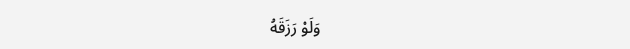وَلَوْ رَزَقَهُ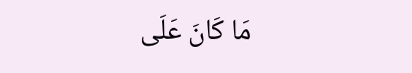مَا كَانَ عَلَى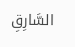السَّارِقِ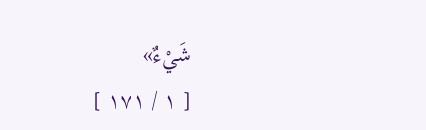شَيْءٌ»
[ ١ / ١٧١ ]